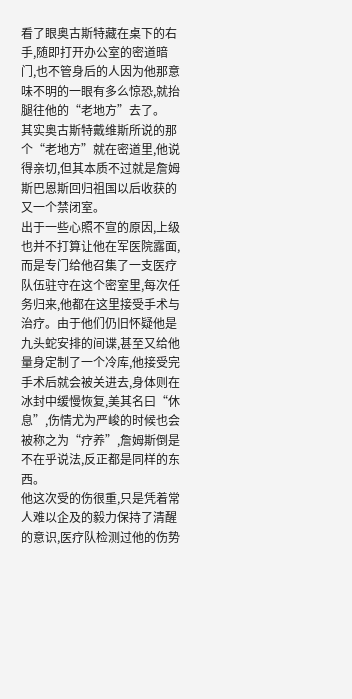看了眼奥古斯特藏在桌下的右手,随即打开办公室的密道暗门,也不管身后的人因为他那意味不明的一眼有多么惊恐,就抬腿往他的“老地方”去了。
其实奥古斯特戴维斯所说的那个“老地方”就在密道里,他说得亲切,但其本质不过就是詹姆斯巴恩斯回归祖国以后收获的又一个禁闭室。
出于一些心照不宣的原因,上级也并不打算让他在军医院露面,而是专门给他召集了一支医疗队伍驻守在这个密室里,每次任务归来,他都在这里接受手术与治疗。由于他们仍旧怀疑他是九头蛇安排的间谍,甚至又给他量身定制了一个冷库,他接受完手术后就会被关进去,身体则在冰封中缓慢恢复,美其名曰“休息”,伤情尤为严峻的时候也会被称之为“疗养”,詹姆斯倒是不在乎说法,反正都是同样的东西。
他这次受的伤很重,只是凭着常人难以企及的毅力保持了清醒的意识,医疗队检测过他的伤势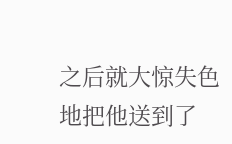之后就大惊失色地把他送到了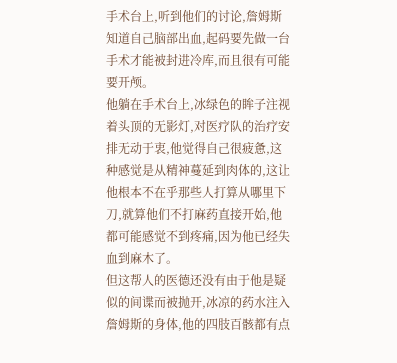手术台上,听到他们的讨论,詹姆斯知道自己脑部出血,起码要先做一台手术才能被封进冷库,而且很有可能要开颅。
他躺在手术台上,冰绿色的眸子注视着头顶的无影灯,对医疗队的治疗安排无动于衷,他觉得自己很疲惫,这种感觉是从精神蔓延到肉体的,这让他根本不在乎那些人打算从哪里下刀,就算他们不打麻药直接开始,他都可能感觉不到疼痛,因为他已经失血到麻木了。
但这帮人的医德还没有由于他是疑似的间谍而被抛开,冰凉的药水注入詹姆斯的身体,他的四肢百骸都有点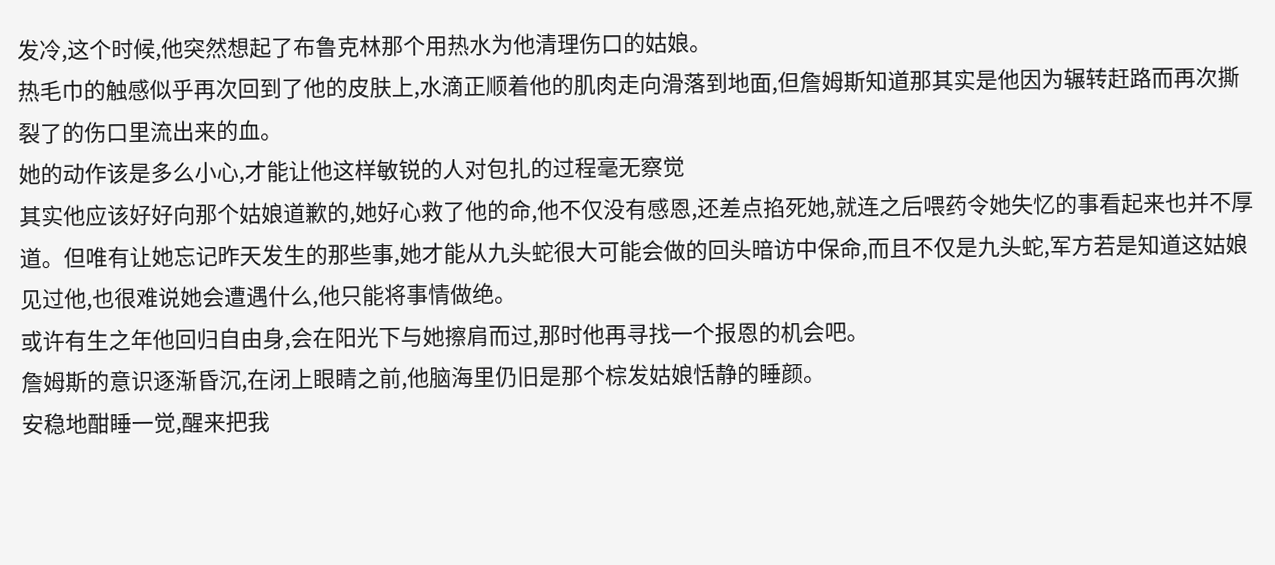发冷,这个时候,他突然想起了布鲁克林那个用热水为他清理伤口的姑娘。
热毛巾的触感似乎再次回到了他的皮肤上,水滴正顺着他的肌肉走向滑落到地面,但詹姆斯知道那其实是他因为辗转赶路而再次撕裂了的伤口里流出来的血。
她的动作该是多么小心,才能让他这样敏锐的人对包扎的过程毫无察觉
其实他应该好好向那个姑娘道歉的,她好心救了他的命,他不仅没有感恩,还差点掐死她,就连之后喂药令她失忆的事看起来也并不厚道。但唯有让她忘记昨天发生的那些事,她才能从九头蛇很大可能会做的回头暗访中保命,而且不仅是九头蛇,军方若是知道这姑娘见过他,也很难说她会遭遇什么,他只能将事情做绝。
或许有生之年他回归自由身,会在阳光下与她擦肩而过,那时他再寻找一个报恩的机会吧。
詹姆斯的意识逐渐昏沉,在闭上眼睛之前,他脑海里仍旧是那个棕发姑娘恬静的睡颜。
安稳地酣睡一觉,醒来把我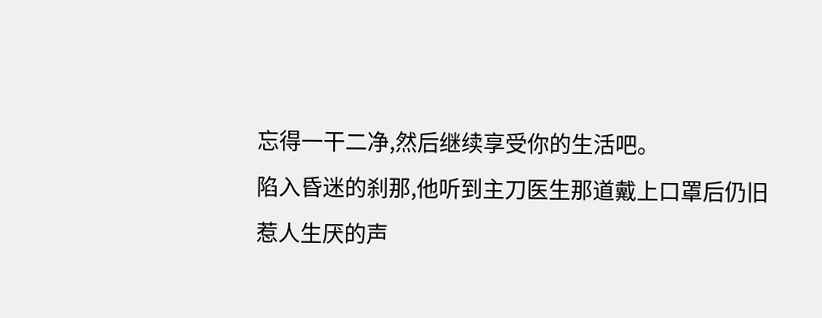忘得一干二净,然后继续享受你的生活吧。
陷入昏迷的刹那,他听到主刀医生那道戴上口罩后仍旧惹人生厌的声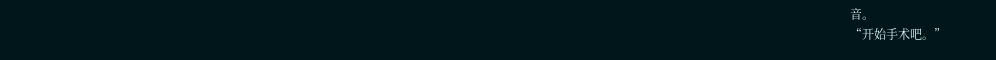音。
“开始手术吧。”